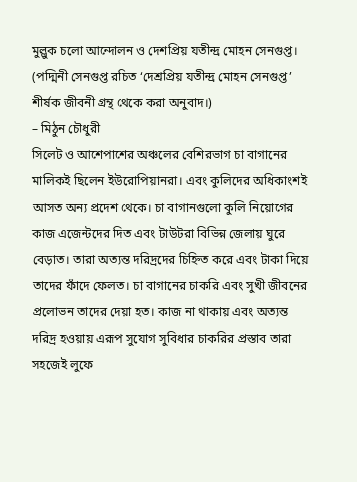মুল্লুক চলো আন্দোলন ও দেশপ্রিয় যতীন্দ্র মোহন সেনগুপ্ত।
(পদ্মিনী সেনগুপ্ত রচিত ‘দেশ্রপ্রিয় যতীন্দ্র মোহন সেনগুপ্ত’ শীর্ষক জীবনী গ্রন্থ থেকে করা অনুবাদ।)
– মিঠুন চৌধুরী
সিলেট ও আশেপাশের অঞ্চলের বেশিরভাগ চা বাগানের মালিকই ছিলেন ইউরোপিয়ানরা। এবং কুলিদের অধিকাংশই আসত অন্য প্রদেশ থেকে। চা বাগানগুলো কুলি নিয়োগের কাজ এজেন্টদের দিত এবং টাউটরা বিভিন্ন জেলায় ঘুরে বেড়াত। তারা অত্যন্ত দরিদ্রদের চিহ্নিত করে এবং টাকা দিয়ে তাদের ফাঁদে ফেলত। চা বাগানের চাকরি এবং সুখী জীবনের প্রলোভন তাদের দেয়া হত। কাজ না থাকায় এবং অত্যন্ত দরিদ্র হওয়ায় এরূপ সুযোগ সুবিধার চাকরির প্রস্তাব তারা সহজেই লুফে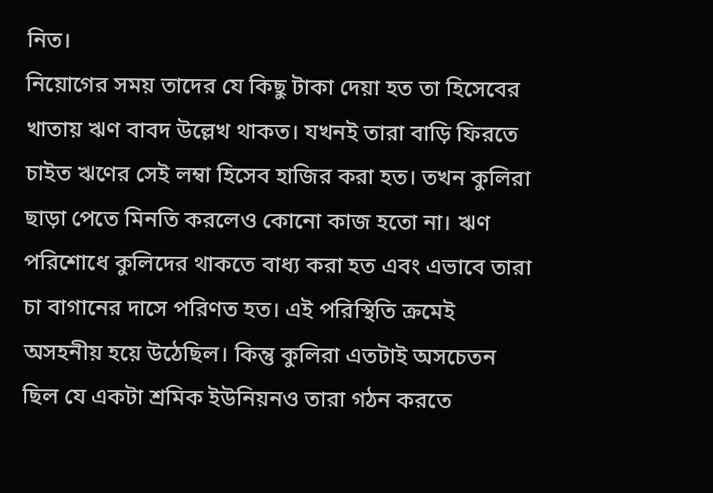নিত।
নিয়োগের সময় তাদের যে কিছু টাকা দেয়া হত তা হিসেবের খাতায় ঋণ বাবদ উল্লেখ থাকত। যখনই তারা বাড়ি ফিরতে চাইত ঋণের সেই লম্বা হিসেব হাজির করা হত। তখন কুলিরা ছাড়া পেতে মিনতি করলেও কোনো কাজ হতো না। ঋণ পরিশোধে কুলিদের থাকতে বাধ্য করা হত এবং এভাবে তারা চা বাগানের দাসে পরিণত হত। এই পরিস্থিতি ক্রমেই অসহনীয় হয়ে উঠেছিল। কিন্তু কুলিরা এতটাই অসচেতন ছিল যে একটা শ্রমিক ইউনিয়নও তারা গঠন করতে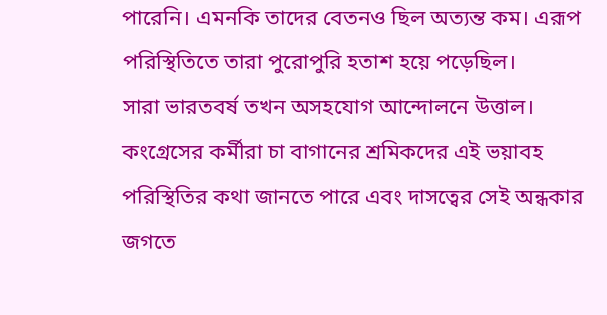পারেনি। এমনকি তাদের বেতনও ছিল অত্যন্ত কম। এরূপ পরিস্থিতিতে তারা পুরোপুরি হতাশ হয়ে পড়েছিল।
সারা ভারতবর্ষ তখন অসহযোগ আন্দোলনে উত্তাল। কংগ্রেসের কর্মীরা চা বাগানের শ্রমিকদের এই ভয়াবহ পরিস্থিতির কথা জানতে পারে এবং দাসত্বের সেই অন্ধকার জগতে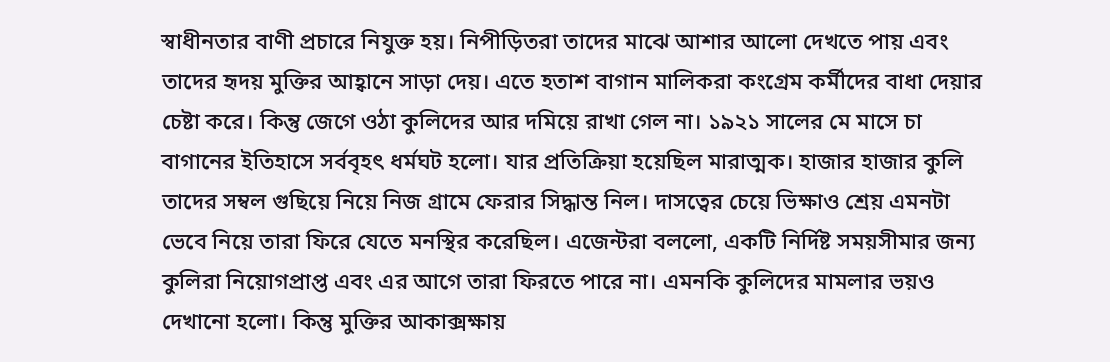স্বাধীনতার বাণী প্রচারে নিযুক্ত হয়। নিপীড়িতরা তাদের মাঝে আশার আলো দেখতে পায় এবং তাদের হৃদয় মুক্তির আহ্বানে সাড়া দেয়। এতে হতাশ বাগান মালিকরা কংগ্রেম কর্মীদের বাধা দেয়ার চেষ্টা করে। কিন্তু জেগে ওঠা কুলিদের আর দমিয়ে রাখা গেল না। ১৯২১ সালের মে মাসে চা বাগানের ইতিহাসে সর্ববৃহৎ ধর্মঘট হলো। যার প্রতিক্রিয়া হয়েছিল মারাত্মক। হাজার হাজার কুলি তাদের সম্বল গুছিয়ে নিয়ে নিজ গ্রামে ফেরার সিদ্ধান্ত নিল। দাসত্বের চেয়ে ভিক্ষাও শ্রেয় এমনটা ভেবে নিয়ে তারা ফিরে যেতে মনস্থির করেছিল। এজেন্টরা বললো, একটি নির্দিষ্ট সময়সীমার জন্য কুলিরা নিয়োগপ্রাপ্ত এবং এর আগে তারা ফিরতে পারে না। এমনকি কুলিদের মামলার ভয়ও দেখানো হলো। কিন্তু মুক্তির আকাক্সক্ষায়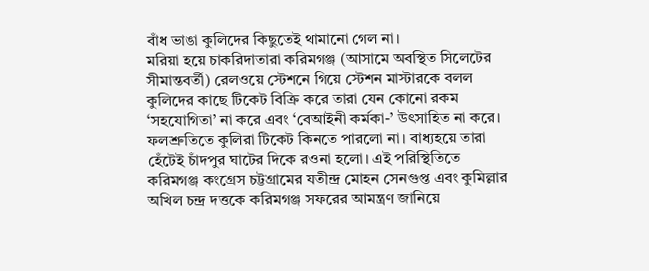বাঁধ ভাঙা কুলিদের কিছুতেই থামানো গেল না।
মরিয়া হয়ে চাকরিদাতারা করিমগঞ্জ (আসামে অবস্থিত সিলেটের সীমান্তবর্তী) রেলওয়ে স্টেশনে গিয়ে স্টেশন মাস্টারকে বলল কুলিদের কাছে টিকেট বিক্রি করে তারা যেন কোনো রকম ‘সহযোগিতা’ না করে এবং ‘বেআইনী কর্মকা-’ উৎসাহিত না করে। ফলশ্রুতিতে কুলিরা টিকেট কিনতে পারলো না। বাধ্যহয়ে তারা হেঁটেই চাঁদপুর ঘাটের দিকে রওনা হলো। এই পরিস্থিতিতে করিমগঞ্জ কংগ্রেস চট্টগ্রামের যতীন্দ্র মোহন সেনগুপ্ত এবং কুমিল্লার অখিল চন্দ্র দত্তকে করিমগঞ্জ সফরের আমন্ত্রণ জানিয়ে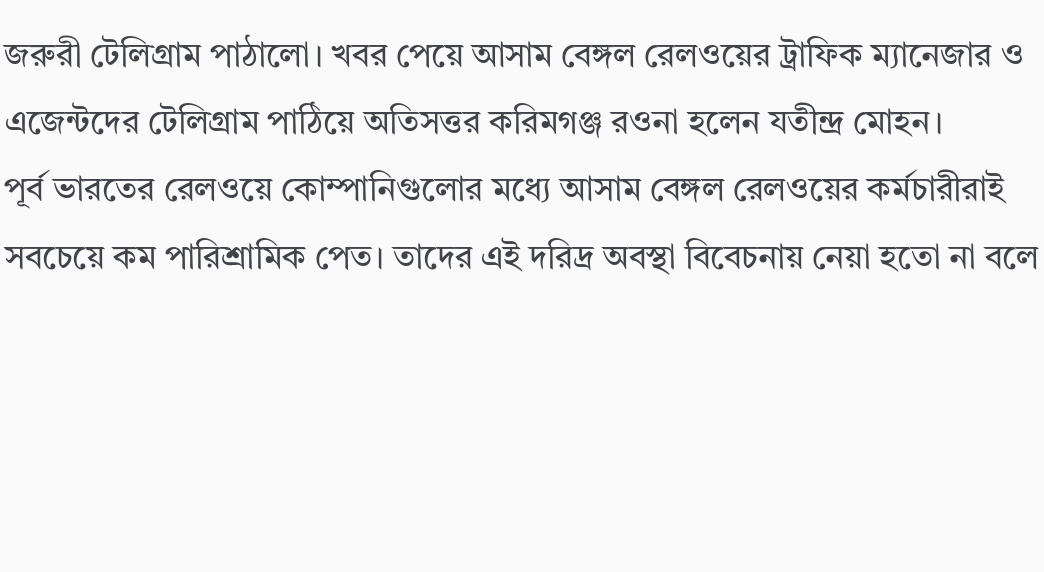জরুরী টেলিগ্রাম পাঠালো। খবর পেয়ে আসাম বেঙ্গল রেলওয়ের ট্রাফিক ম্যানেজার ও এজেন্টদের টেলিগ্রাম পাঠিয়ে অতিসত্তর করিমগঞ্জ রওনা হলেন যতীন্দ্র মোহন।
পূর্ব ভারতের রেলওয়ে কোম্পানিগুলোর মধ্যে আসাম বেঙ্গল রেলওয়ের কর্মচারীরাই সবচেয়ে কম পারিশ্রামিক পেত। তাদের এই দরিদ্র অবস্থা বিবেচনায় নেয়া হতো না বলে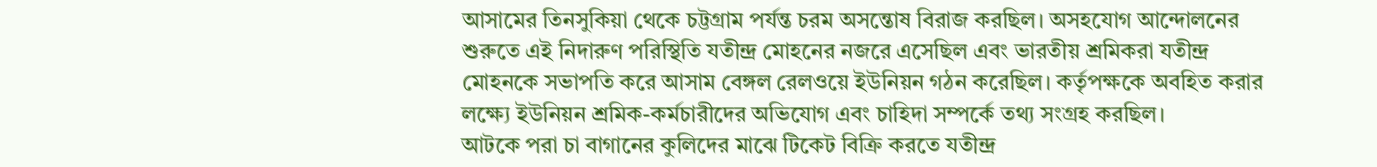আসামের তিনসুকিয়া থেকে চট্টগ্রাম পর্যন্ত চরম অসন্তোষ বিরাজ করছিল। অসহযোগ আন্দোলনের শুরুতে এই নিদারুণ পরিস্থিতি যতীন্দ্র মোহনের নজরে এসেছিল এবং ভারতীয় শ্রমিকরা যতীন্দ্র মোহনকে সভাপতি করে আসাম বেঙ্গল রেলওয়ে ইউনিয়ন গঠন করেছিল। কর্তৃপক্ষকে অবহিত করার লক্ষ্যে ইউনিয়ন শ্রমিক-কর্মচারীদের অভিযোগ এবং চাহিদা সম্পর্কে তথ্য সংগ্রহ করছিল।
আটকে পরা চা বাগানের কুলিদের মাঝে টিকেট বিক্রি করতে যতীন্দ্র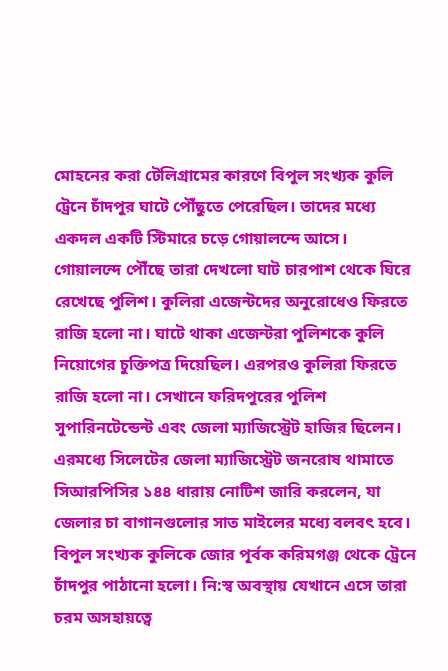মোহনের করা টেলিগ্রামের কারণে বিপুল সংখ্যক কুলি ট্রেনে চাঁদপুর ঘাটে পৌঁছুতে পেরেছিল। তাদের মধ্যে একদল একটি স্টিমারে চড়ে গোয়ালন্দে আসে। গোয়ালন্দে পৌঁছে তারা দেখলো ঘাট চারপাশ থেকে ঘিরে রেখেছে পুলিশ। কুলিরা এজেন্টদের অনুরোধেও ফিরতে রাজি হলো না। ঘাটে থাকা এজেন্টরা পুলিশকে কুলি নিয়োগের চুক্তিপত্র দিয়েছিল। এরপরও কুলিরা ফিরতে রাজি হলো না। সেখানে ফরিদপুরের পুলিশ সুপারিনটেন্ডেন্ট এবং জেলা ম্যাজিস্ট্রেট হাজির ছিলেন। এরমধ্যে সিলেটের জেলা ম্যাজিস্ট্রেট জনরোষ থামাতে সিআরপিসির ১৪৪ ধারায় নোটিশ জারি করলেন, যা জেলার চা বাগানগুলোর সাত মাইলের মধ্যে বলবৎ হবে।
বিপুল সংখ্যক কুলিকে জোর পূর্বক করিমগঞ্জ থেকে ট্রেনে চাঁদপুর পাঠানো হলো। নি:স্ব অবস্থায় যেখানে এসে তারা চরম অসহায়ত্বে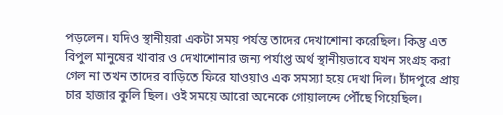পড়লেন। যদিও স্থানীয়রা একটা সময় পর্যন্ত তাদের দেখাশোনা করেছিল। কিন্তু এত বিপুল মানুষের খাবার ও দেখাশোনার জন্য পর্যাপ্ত অর্থ স্থানীয়ভাবে যখন সংগ্রহ করা গেল না তখন তাদের বাড়িতে ফিরে যাওয়াও এক সমস্যা হয়ে দেখা দিল। চাঁদপুরে প্রায় চার হাজার কুলি ছিল। ওই সময়ে আরো অনেকে গোয়ালন্দে পৌঁছে গিয়েছিল।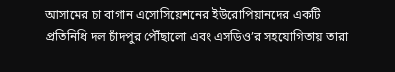আসামের চা বাগান এসোসিয়েশনের ইউরোপিয়ানদের একটি প্রতিনিধি দল চাঁদপুর পৌঁছালো এবং এসডিও’র সহযোগিতায় তারা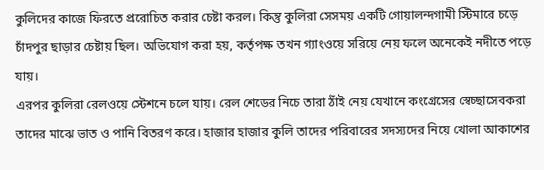কুলিদের কাজে ফিরতে প্ররোচিত করার চেষ্টা করল। কিন্তু কুলিরা সেসময় একটি গোয়ালন্দগামী স্টিমারে চড়ে চাঁদপুর ছাড়ার চেষ্টায় ছিল। অভিযোগ করা হয়, কর্তৃপক্ষ তখন গ্যাংওয়ে সরিয়ে নেয় ফলে অনেকেই নদীতে পড়ে যায়।
এরপর কুলিরা রেলওয়ে স্টেশনে চলে যায়। রেল শেডের নিচে তারা ঠাঁই নেয় যেখানে কংগ্রেসের স্বেচ্ছাসেবকরা তাদের মাঝে ভাত ও পানি বিতরণ করে। হাজার হাজার কুলি তাদের পরিবারের সদস্যদের নিয়ে খোলা আকাশের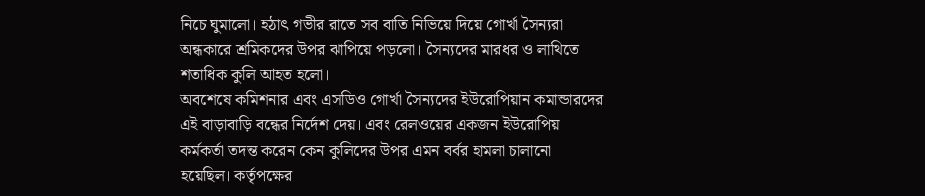নিচে ঘুমালো। হঠাৎ গভীর রাতে সব বাতি নিভিয়ে দিয়ে গোর্খা সৈন্যরা অন্ধকারে শ্রমিকদের উপর ঝাপিয়ে পড়লো। সৈন্যদের মারধর ও লাথিতে শতাধিক কুলি আহত হলো।
অবশেষে কমিশনার এবং এসডিও গোর্খা সৈন্যদের ইউরোপিয়ান কমান্ডারদের এই বাড়াবাড়ি বন্ধের নির্দেশ দেয়। এবং রেলওয়ের একজন ইউরোপিয় কর্মকর্তা তদন্ত করেন কেন কুলিদের উপর এমন বর্বর হামলা চালানো হয়েছিল। কর্তৃপক্ষের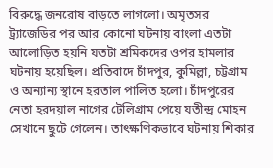বিরুদ্ধে জনরোষ বাড়তে লাগলো। অমৃতসর ট্র্যাজেডির পর আর কোনো ঘটনায় বাংলা এতটা আলোড়িত হয়নি যতটা শ্রমিকদের ওপর হামলার ঘটনায় হয়েছিল। প্রতিবাদে চাঁদপুর, কুমিল্লা, চট্টগ্রাম ও অন্যান্য স্থানে হরতাল পালিত হলো। চাঁদপুরের নেতা হরদয়াল নাগের টেলিগ্রাম পেয়ে যতীন্দ্র মোহন সেখানে ছুটে গেলেন। তাৎক্ষণিকভাবে ঘটনায় শিকার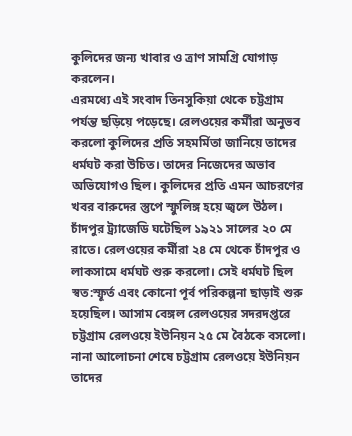কুলিদের জন্য খাবার ও ত্রাণ সামগ্রি যোগাড় করলেন।
এরমধ্যে এই সংবাদ তিনসুকিয়া থেকে চট্টগ্রাম পর্যন্ত ছড়িয়ে পড়েছে। রেলওয়ের কর্মীরা অনুভব করলো কুলিদের প্রতি সহমর্মিতা জানিয়ে তাদের ধর্মঘট করা উচিত। তাদের নিজেদের অভাব অভিযোগও ছিল। কুলিদের প্রতি এমন আচরণের খবর বারুদের স্তুপে স্ফুলিঙ্গ হয়ে জ্বলে উঠল। চাঁদপুর ট্র্যাজেডি ঘটেছিল ১৯২১ সালের ২০ মে রাতে। রেলওয়ের কর্মীরা ২৪ মে থেকে চাঁদপুর ও লাকসামে ধর্মঘট শুরু করলো। সেই ধর্মঘট ছিল স্বত:স্ফূর্ত এবং কোনো পূর্ব পরিকল্পনা ছাড়াই শুরু হয়েছিল। আসাম বেঙ্গল রেলওয়ের সদরদপ্তরে চট্টগ্রাম রেলওয়ে ইউনিয়ন ২৫ মে বৈঠকে বসলো। নানা আলোচনা শেষে চট্টগ্রাম রেলওয়ে ইউনিয়ন তাদের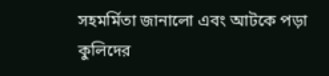সহমর্মিতা জানালো এবং আটকে পড়া কুলিদের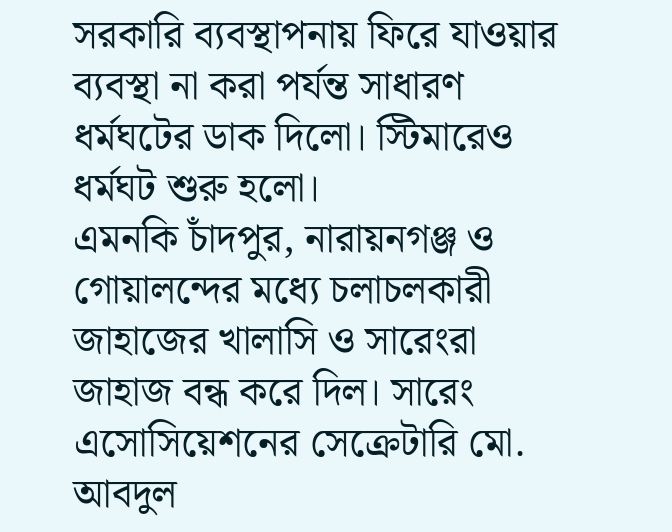সরকারি ব্যবস্থাপনায় ফিরে যাওয়ার ব্যবস্থা না করা পর্যন্ত সাধারণ ধর্মঘটের ডাক দিলো। স্টিমারেও ধর্মঘট শুরু হলো।
এমনকি চাঁদপুর, নারায়নগঞ্জ ও গোয়ালন্দের মধ্যে চলাচলকারী জাহাজের খালাসি ও সারেংরা জাহাজ বন্ধ করে দিল। সারেং এসোসিয়েশনের সেক্রেটারি মো. আবদুল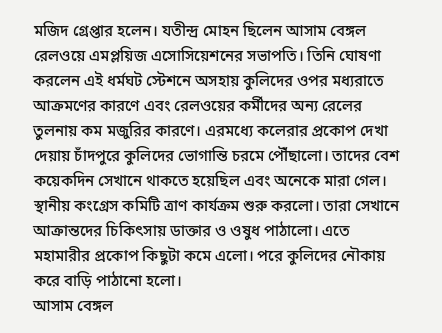মজিদ গ্রেপ্তার হলেন। যতীন্দ্র মোহন ছিলেন আসাম বেঙ্গল রেলওয়ে এমপ্লয়িজ এসোসিয়েশনের সভাপতি। তিনি ঘোষণা করলেন এই ধর্মঘট স্টেশনে অসহায় কুলিদের ওপর মধ্যরাতে আক্রমণের কারণে এবং রেলওয়ের কর্মীদের অন্য রেলের তুলনায় কম মজুরির কারণে। এরমধ্যে কলেরার প্রকোপ দেখা দেয়ায় চাঁদপুরে কুলিদের ভোগান্তি চরমে পৌঁছালো। তাদের বেশ কয়েকদিন সেখানে থাকতে হয়েছিল এবং অনেকে মারা গেল। স্থানীয় কংগ্রেস কমিটি ত্রাণ কার্যক্রম শুরু করলো। তারা সেখানে আক্রান্তদের চিকিৎসায় ডাক্তার ও ওষুধ পাঠালো। এতে মহামারীর প্রকোপ কিছুটা কমে এলো। পরে কুলিদের নৌকায় করে বাড়ি পাঠানো হলো।
আসাম বেঙ্গল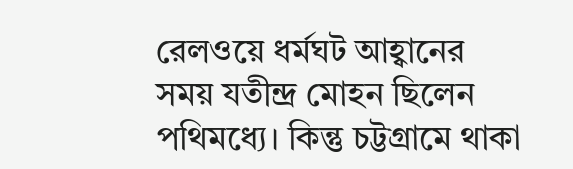রেলওয়ে ধর্মঘট আহ্বানের সময় যতীন্দ্র মোহন ছিলেন পথিমধ্যে। কিন্তু চট্টগ্রামে থাকা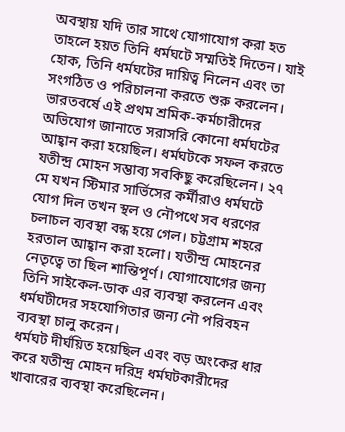অবস্থায় যদি তার সাথে যোগাযোগ করা হত তাহলে হয়ত তিনি ধর্মঘটে সম্মতিই দিতেন। যাই হোক, তিনি ধর্মঘটের দায়িত্ব নিলেন এবং তা সংগঠিত ও পরিচালনা করতে শুরু করলেন। ভারতবর্ষে এই প্রথম শ্রমিক-কর্মচারীদের অভিযোগ জানাতে সরাসরি কোনো ধর্মঘটের আহ্বান করা হয়েছিল। ধর্মঘটকে সফল করতে যতীন্দ্র মোহন সম্ভাব্য সবকিছু করেছিলেন। ২৭ মে যখন স্টিমার সার্ভিসের কর্মীরাও ধর্মঘটে যোগ দিল তখন স্থল ও নৌপথে সব ধরণের চলাচল ব্যবস্থা বন্ধ হয়ে গেল। চট্টগ্রাম শহরে হরতাল আহ্বান করা হলো। যতীন্দ্র মোহনের নেতৃত্বে তা ছিল শান্তিপূর্ণ। যোগাযোগের জন্য তিনি সাইকেল-ডাক এর ব্যবস্থা করলেন এবং ধর্মঘটীদের সহযোগিতার জন্য নৌ পরিবহন ব্যবস্থা চালু করেন।
ধর্মঘট দীর্ঘয়িত হয়েছিল এবং বড় অংকের ধার করে যতীন্দ্র মোহন দরিদ্র ধর্মঘটকারীদের খাবারের ব্যবস্থা করেছিলেন।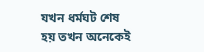যখন ধর্মঘট শেষ হয় তখন অনেকেই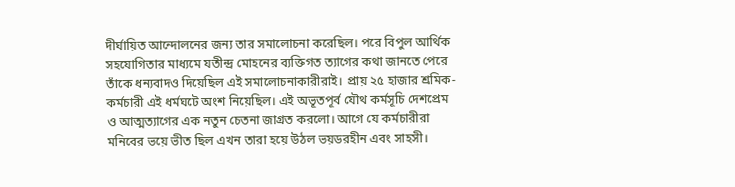দীর্ঘায়িত আন্দোলনের জন্য তার সমালোচনা করেছিল। পরে বিপুল আর্থিক সহযোগিতার মাধ্যমে যতীন্দ্র মোহনের ব্যক্তিগত ত্যাগের কথা জানতে পেরে তাঁকে ধন্যবাদও দিয়েছিল এই সমালোচনাকারীরাই। প্রায় ২৫ হাজার শ্রমিক-কর্মচারী এই ধর্মঘটে অংশ নিয়েছিল। এই অভূতপূর্ব যৌথ কর্মসূচি দেশপ্রেম ও আত্মত্যাগের এক নতুন চেতনা জাগ্রত করলো। আগে যে কর্মচারীরা মনিবের ভয়ে ভীত ছিল এখন তারা হয়ে উঠল ভয়ডরহীন এবং সাহসী।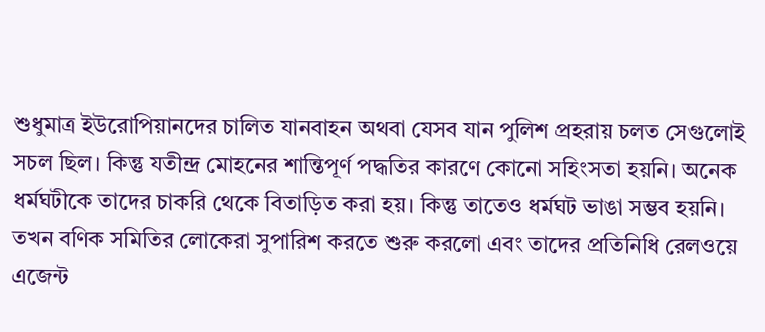শুধুমাত্র ইউরোপিয়ানদের চালিত যানবাহন অথবা যেসব যান পুলিশ প্রহরায় চলত সেগুলোই সচল ছিল। কিন্তু যতীন্দ্র মোহনের শান্তিপূর্ণ পদ্ধতির কারণে কোনো সহিংসতা হয়নি। অনেক ধর্মঘটীকে তাদের চাকরি থেকে বিতাড়িত করা হয়। কিন্তু তাতেও ধর্মঘট ভাঙা সম্ভব হয়নি। তখন বণিক সমিতির লোকেরা সুপারিশ করতে শুরু করলো এবং তাদের প্রতিনিধি রেলওয়ে এজেন্ট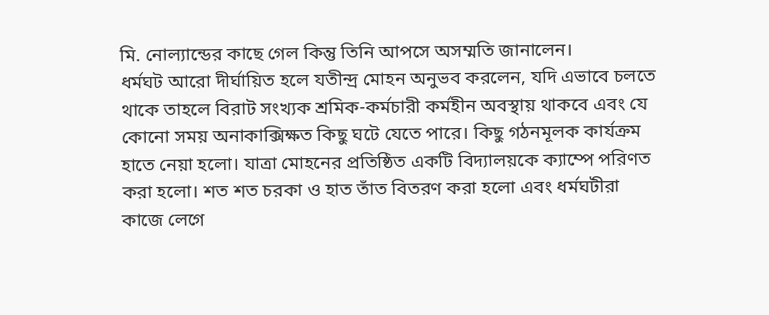মি. নোল্যান্ডের কাছে গেল কিন্তু তিনি আপসে অসম্মতি জানালেন।
ধর্মঘট আরো দীর্ঘায়িত হলে যতীন্দ্র মোহন অনুভব করলেন, যদি এভাবে চলতে থাকে তাহলে বিরাট সংখ্যক শ্রমিক-কর্মচারী কর্মহীন অবস্থায় থাকবে এবং যে কোনো সময় অনাকাক্সিক্ষত কিছু ঘটে যেতে পারে। কিছু গঠনমূলক কার্যক্রম হাতে নেয়া হলো। যাত্রা মোহনের প্রতিষ্ঠিত একটি বিদ্যালয়কে ক্যাম্পে পরিণত করা হলো। শত শত চরকা ও হাত তাঁত বিতরণ করা হলো এবং ধর্মঘটীরা কাজে লেগে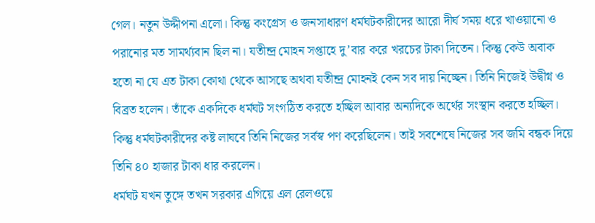গেল। নতুন উদ্দীপনা এলো। কিন্তু কংগ্রেস ও জনসাধারণ ধর্মঘটকারীদের আরো দীর্ঘ সময় ধরে খাওয়ানো ও পরানোর মত সামর্থ্যবান ছিল না। যতীন্দ্র মোহন সপ্তাহে দু’বার করে খরচের টাকা দিতেন। কিন্তু কেউ অবাক হতো না যে এত টাকা কোথা থেকে আসছে অথবা যতীন্দ্র মোহনই কেন সব দায় নিচ্ছেন। তিনি নিজেই উদ্বীগ্ন ও বিব্রত হলেন। তাঁকে একদিকে ধর্মঘট সংগঠিত করতে হচ্ছিল আবার অন্যদিকে অর্থের সংস্থান করতে হচ্ছিল। কিন্তু ধর্মঘটকারীদের কষ্ট লাঘবে তিনি নিজের সর্বস্ব পণ করেছিলেন। তাই সবশেষে নিজের সব জমি বন্ধক দিয়ে তিনি ৪০ হাজার টাকা ধার করলেন।
ধর্মঘট যখন তুঙ্গে তখন সরকার এগিয়ে এল রেলওয়ে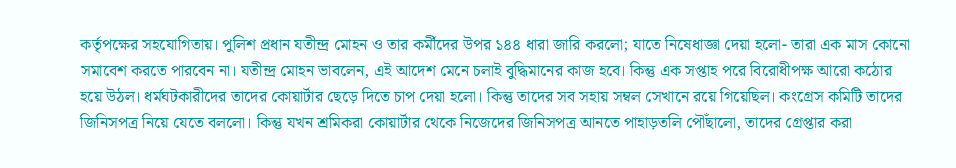কর্তৃপক্ষের সহযোগিতায়। পুলিশ প্রধান যতীন্দ্র মোহন ও তার কর্মীদের উপর ১৪৪ ধারা জারি করলো; যাতে নিষেধাজ্ঞা দেয়া হলো- তারা এক মাস কোনো সমাবেশ করতে পারবেন না। যতীন্দ্র মোহন ভাবলেন, এই আদেশ মেনে চলাই বুদ্ধিমানের কাজ হবে। কিন্তু এক সপ্তাহ পরে বিরোধীপক্ষ আরো কঠোর হয়ে উঠল। ধর্মঘটকারীদের তাদের কোয়ার্টার ছেড়ে দিতে চাপ দেয়া হলো। কিন্তু তাদের সব সহায় সম্বল সেখানে রয়ে গিয়েছিল। কংগ্রেস কমিটি তাদের জিনিসপত্র নিয়ে যেতে বললো। কিন্তু যখন শ্রমিকরা কোয়ার্টার থেকে নিজেদের জিনিসপত্র আনতে পাহাড়তলি পৌঁছালো, তাদের গ্রেপ্তার করা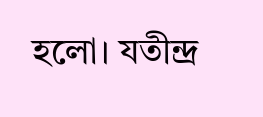হলো। যতীন্দ্র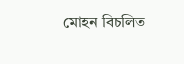মোহন বিচলিত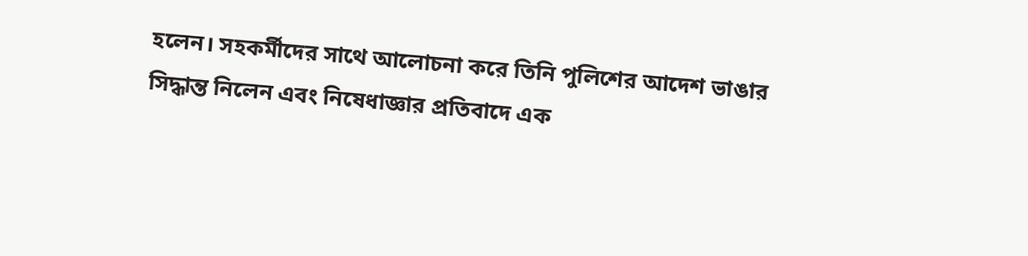হলেন। সহকর্মীদের সাথে আলোচনা করে তিনি পুলিশের আদেশ ভাঙার সিদ্ধান্ত নিলেন এবং নিষেধাজ্ঞার প্রতিবাদে এক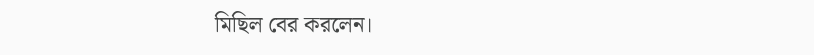মিছিল বের করলেন।